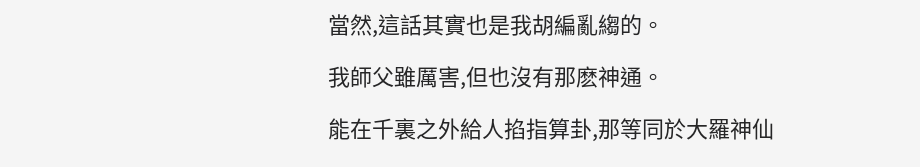當然,這話其實也是我胡編亂縐的。

我師父雖厲害,但也沒有那麽神通。

能在千裏之外給人掐指算卦,那等同於大羅神仙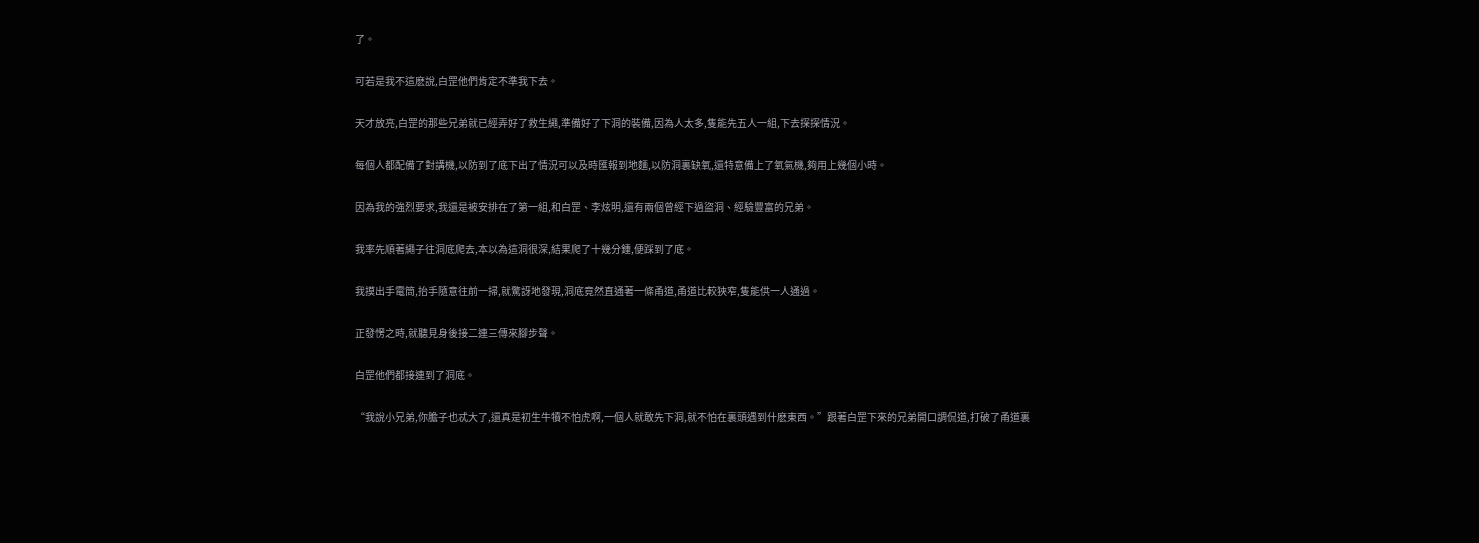了。

可若是我不這麽說,白罡他們肯定不準我下去。

天才放亮,白罡的那些兄弟就已經弄好了救生繩,準備好了下洞的裝備,因為人太多,隻能先五人一組,下去探探情況。

每個人都配備了對講機,以防到了底下出了情況可以及時匯報到地麵,以防洞裏缺氧,還特意備上了氧氣機,夠用上幾個小時。

因為我的強烈要求,我還是被安排在了第一組,和白罡、李炫明,還有兩個曾經下過盜洞、經驗豐富的兄弟。

我率先順著繩子往洞底爬去,本以為這洞很深,結果爬了十幾分鍾,便踩到了底。

我摸出手電筒,抬手隨意往前一掃,就驚訝地發現,洞底竟然直通著一條甬道,甬道比較狹窄,隻能供一人通過。

正發愣之時,就聽見身後接二連三傳來腳步聲。

白罡他們都接連到了洞底。

“我說小兄弟,你膽子也忒大了,還真是初生牛犢不怕虎啊,一個人就敢先下洞,就不怕在裏頭遇到什麽東西。”跟著白罡下來的兄弟開口調侃道,打破了甬道裏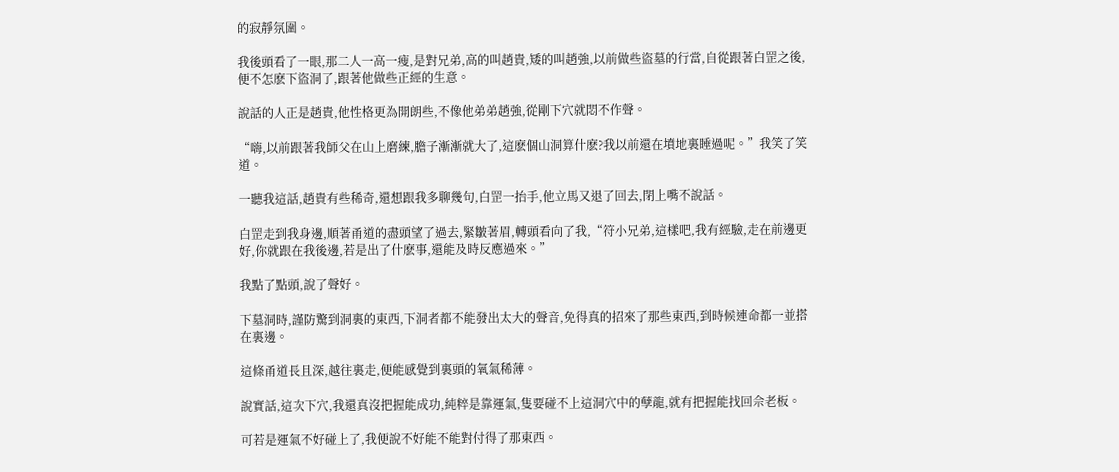的寂靜氛圍。

我後頭看了一眼,那二人一高一瘦,是對兄弟,高的叫趙貴,矮的叫趙強,以前做些盜墓的行當,自從跟著白罡之後,便不怎麽下盜洞了,跟著他做些正經的生意。

說話的人正是趙貴,他性格更為開朗些,不像他弟弟趙強,從剛下穴就悶不作聲。

“嗨,以前跟著我師父在山上磨練,膽子漸漸就大了,這麽個山洞算什麽?我以前還在墳地裏睡過呢。”我笑了笑道。

一聽我這話,趙貴有些稀奇,還想跟我多聊幾句,白罡一抬手,他立馬又退了回去,閉上嘴不說話。

白罡走到我身邊,順著甬道的盡頭望了過去,緊皺著眉,轉頭看向了我,“符小兄弟,這樣吧,我有經驗,走在前邊更好,你就跟在我後邊,若是出了什麽事,還能及時反應過來。”

我點了點頭,說了聲好。

下墓洞時,謹防驚到洞裏的東西,下洞者都不能發出太大的聲音,免得真的招來了那些東西,到時候連命都一並搭在裏邊。

這條甬道長且深,越往裏走,便能感覺到裏頭的氧氣稀薄。

說實話,這次下穴,我還真沒把握能成功,純粹是靠運氣,隻要碰不上這洞穴中的孽龍,就有把握能找回佘老板。

可若是運氣不好碰上了,我便說不好能不能對付得了那東西。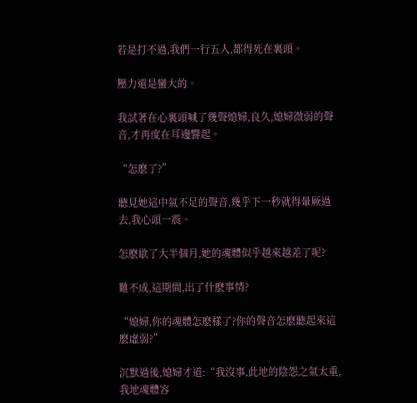若是打不過,我們一行五人,都得死在裏頭。

壓力還是蠻大的。

我試著在心裏頭喊了幾聲媳婦,良久,媳婦微弱的聲音,才再度在耳邊響起。

“怎麽了?”

聽見她這中氣不足的聲音,幾乎下一秒就得暈厥過去,我心頭一震。

怎麽歇了大半個月,她的魂體似乎越來越差了呢?

難不成,這期間,出了什麽事情?

“媳婦,你的魂體怎麽樣了?你的聲音怎麽聽起來這麽虛弱?”

沉默過後,媳婦才道:“我沒事,此地的陰怨之氣太重,我地魂體容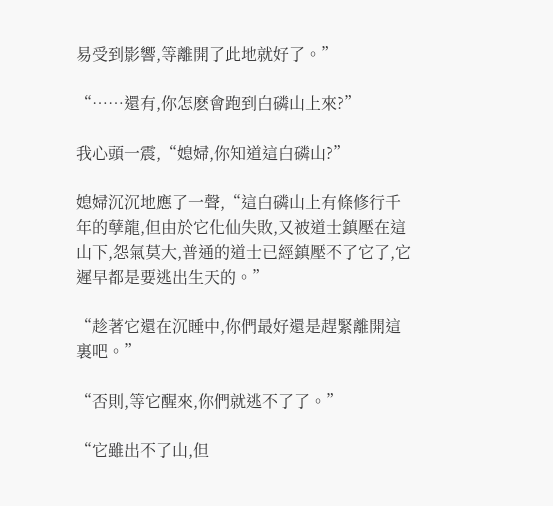易受到影響,等離開了此地就好了。”

“……還有,你怎麽會跑到白磷山上來?”

我心頭一震,“媳婦,你知道這白磷山?”

媳婦沉沉地應了一聲,“這白磷山上有條修行千年的孽龍,但由於它化仙失敗,又被道士鎮壓在這山下,怨氣莫大,普通的道士已經鎮壓不了它了,它遲早都是要逃出生天的。”

“趁著它還在沉睡中,你們最好還是趕緊離開這裏吧。”

“否則,等它醒來,你們就逃不了了。”

“它雖出不了山,但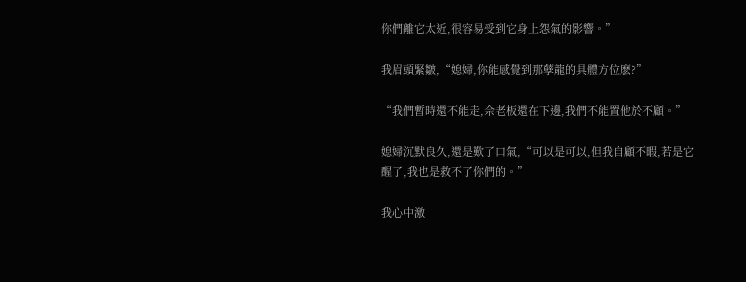你們離它太近,很容易受到它身上怨氣的影響。”

我眉頭緊皺,“媳婦,你能感覺到那孽龍的具體方位麽?”

“我們暫時還不能走,佘老板還在下邊,我們不能置他於不顧。”

媳婦沉默良久,還是歎了口氣,“可以是可以,但我自顧不暇,若是它醒了,我也是救不了你們的。”

我心中激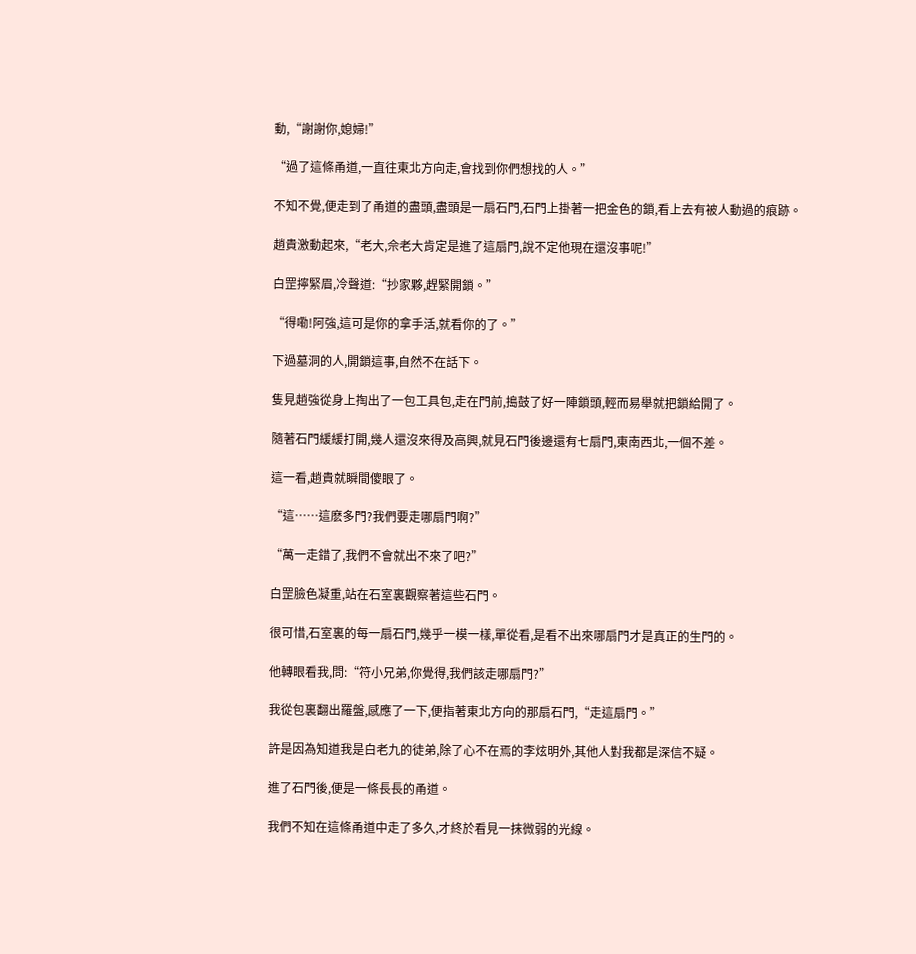動,“謝謝你,媳婦!”

“過了這條甬道,一直往東北方向走,會找到你們想找的人。”

不知不覺,便走到了甬道的盡頭,盡頭是一扇石門,石門上掛著一把金色的鎖,看上去有被人動過的痕跡。

趙貴激動起來,“老大,佘老大肯定是進了這扇門,說不定他現在還沒事呢!”

白罡擰緊眉,冷聲道:“抄家夥,趕緊開鎖。”

“得嘞!阿強,這可是你的拿手活,就看你的了。”

下過墓洞的人,開鎖這事,自然不在話下。

隻見趙強從身上掏出了一包工具包,走在門前,搗鼓了好一陣鎖頭,輕而易舉就把鎖給開了。

隨著石門緩緩打開,幾人還沒來得及高興,就見石門後邊還有七扇門,東南西北,一個不差。

這一看,趙貴就瞬間傻眼了。

“這……這麽多門?我們要走哪扇門啊?”

“萬一走錯了,我們不會就出不來了吧?”

白罡臉色凝重,站在石室裏觀察著這些石門。

很可惜,石室裏的每一扇石門,幾乎一模一樣,單從看,是看不出來哪扇門才是真正的生門的。

他轉眼看我,問:“符小兄弟,你覺得,我們該走哪扇門?”

我從包裏翻出羅盤,感應了一下,便指著東北方向的那扇石門,“走這扇門。”

許是因為知道我是白老九的徒弟,除了心不在焉的李炫明外,其他人對我都是深信不疑。

進了石門後,便是一條長長的甬道。

我們不知在這條甬道中走了多久,才終於看見一抹微弱的光線。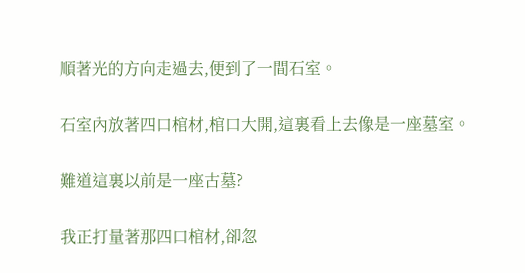順著光的方向走過去,便到了一間石室。

石室內放著四口棺材,棺口大開,這裏看上去像是一座墓室。

難道這裏以前是一座古墓?

我正打量著那四口棺材,卻忽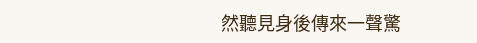然聽見身後傳來一聲驚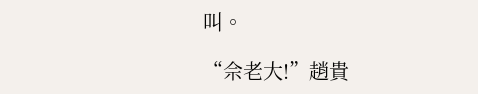叫。

“佘老大!”趙貴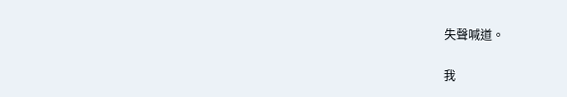失聲喊道。

我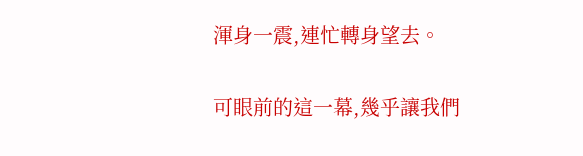渾身一震,連忙轉身望去。

可眼前的這一幕,幾乎讓我們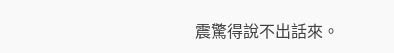震驚得說不出話來。